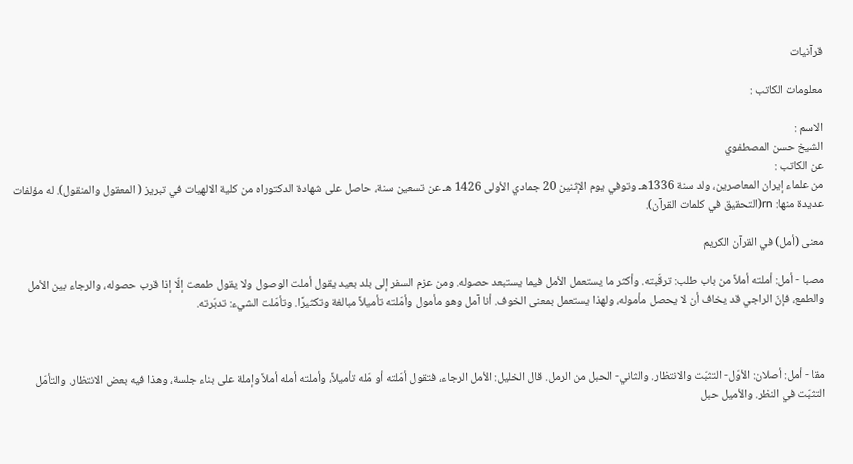قرآنيات

معلومات الكاتب :

الاسم :
الشيخ حسن المصطفوي
عن الكاتب :
من علماء إيران المعاصرين، ولد سنة 1336هـ وتوفي يوم الإثنين 20 جمادي الأولى 1426 هـ عن تسعين سنة، حاصل على شهادة الدكتوراه من كلية الالهيات في تبريز ( المعقول والمنقول). له مؤلفات عديدة منها: rn(التحقيق في كلمات القرآن).

معنى (أمل) في القرآن الكريم

مصبا - أمل: أملته أملاً من باب طلب: ترقّبته. وأكثر ما يستعمل الأمل فيما يستبعد حصوله. ومن عزم السفر إلى بلد بعيد يقول أملت الوصول ولا يقول طمعت إلّا إذا قرب حصوله، والرجاء بين الأمل والطمع، فإنّ الراجي قد يخاف أن لا يحصل مأموله، ولهذا يستعمل بمعنى الخوف. أنا آمل وهو مأمول وأمّلته تأميلاً مبالغة وتكثيرًا. وتأمّلت الشي‌ء: تدبّرته.



مقا - أمل: أصلان: الأوّل- التثبّت والانتظار. والثاني- الحبل من الرمل. قال الخليل: الأمل الرجاء، فتقول أمّلته أو مّله تأميلاً، وأملته أمله أملاً وإملة على بناء جلسة، وهذا فيه بعض الانتظار. والتأمّل التثبّت في النظر. والأميل حبل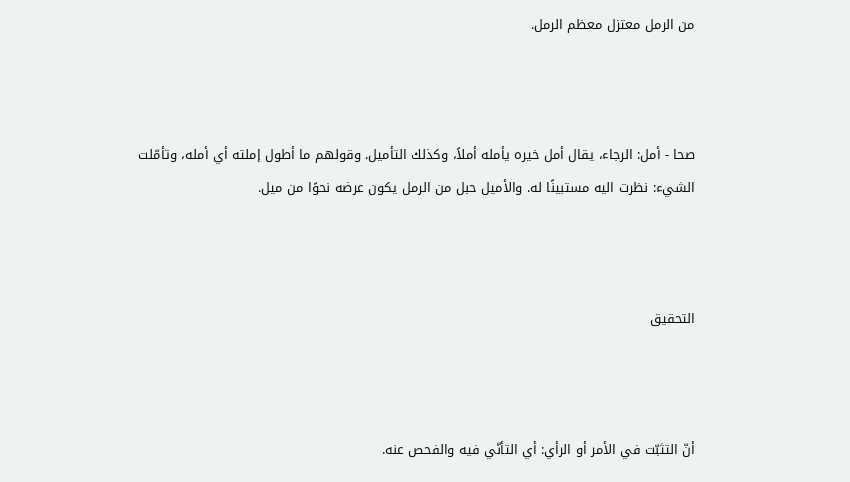من الرمل معتزل معظم الرمل.



صحا - أمل: الرجاء، يقال أمل خيره يأمله أملاً، وكذلك التأميل. وقولهم ما أطول إملته أي أمله، وتأمّلت الشي‌ء: نظرت اليه مستبينًا له. والأميل حبل من الرمل يكون عرضه نحوًا من ميل.



التحقيق



أنّ التثبّت في الأمر أو الرأي: أي التأنّي فيه والفحص عنه.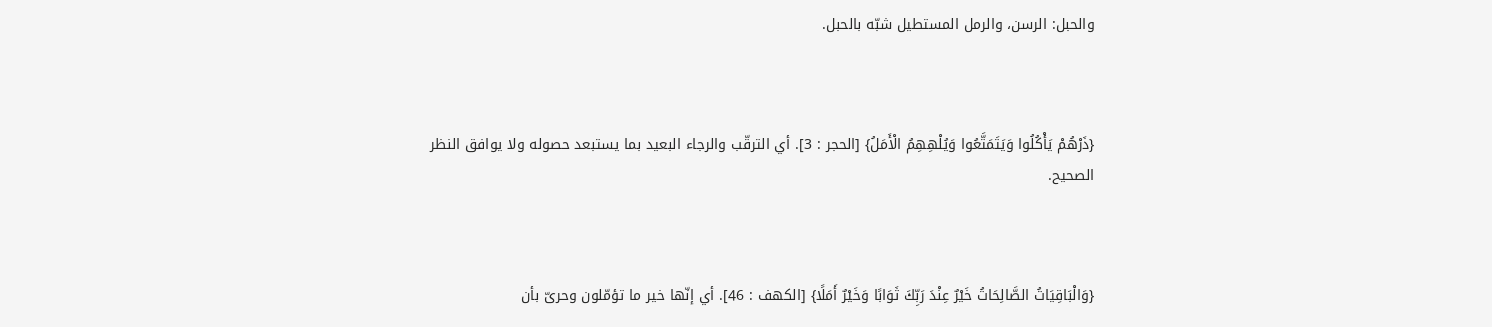والحبل: الرسن، والرمل المستطيل شبّه بالحبل.



{ذَرْهُمْ يَأْكُلُوا وَيَتَمَتَّعُوا وَيُلْهِهِمُ الْأَمَلُ} [الحجر : 3]. أي الترقّب والرجاء البعيد بما يستبعد حصوله ولا يوافق النظر الصحيح.



{وَالْبَاقِيَاتُ الصَّالِحَاتُ خَيْرٌ عِنْدَ رَبِّكَ ثَوَابًا وَخَيْرٌ أَمَلًا} [الكهف : 46]. أي إنّها خير ما تؤمّلون وحرىّ بأن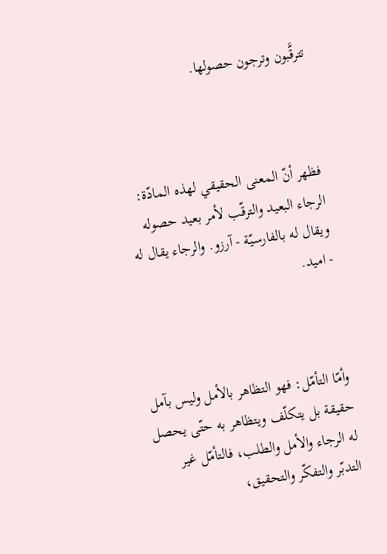تترقَّبون وترجون حصولها.



فظهر أنّ المعنى الحقيقي لهذه المادّة: الرجاء البعيد والترقّب لأمر بعيد حصوله ويقال له بالفارسيّة - آرزو. والرجاء يقال له - اميد.



وأمّا التأمّل: فهو التظاهر بالأمل وليس بآمل حقيقة بل يتكلّف ويتظاهر به حتّى يحصل له الرجاء والأمل والطلب، فالتأمّل غير التدبّر والتفكّر والتحقيق،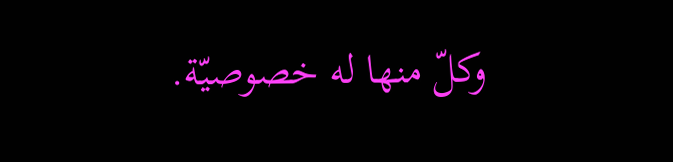وكلّ منها له خصوصيّة.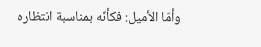وأمّا الأميل: فكأنّه بمناسبة انتظاره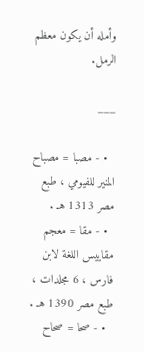وأمله أن يكون معظم الرمل.

___

  • - مصبا = مصباح المنير للفيومي ، طبع مصر 1313 هـ .
  • - مقا = معجم مقاييس اللغة لابن فارس ، 6 مجلدات ، طبع مصر 1390 هـ .
  • - صحا = صحاح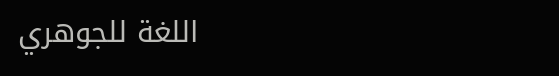اللغة للجوهري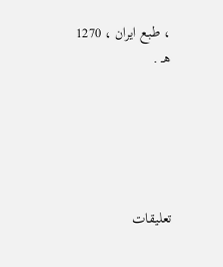، طبع ايران ، 1270 هـ .





تعليقات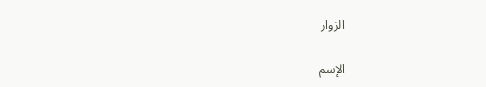الزوار

الإسم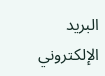البريد الإلكتروني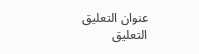عنوان التعليق
التعليق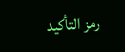رمز التأكيد